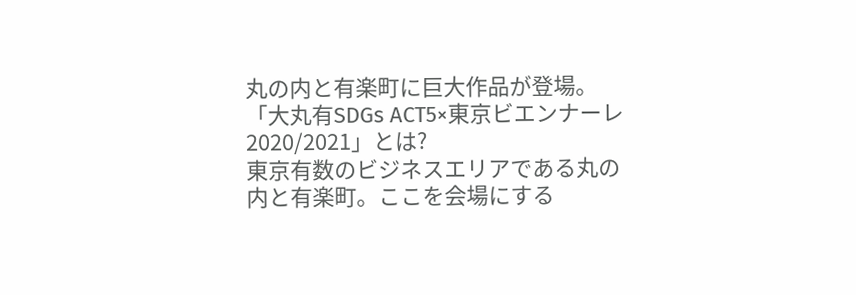丸の内と有楽町に巨大作品が登場。「⼤丸有SDGs ACT5×東京ビエンナーレ2020/2021」とは?
東京有数のビジネスエリアである丸の内と有楽町。ここを会場にする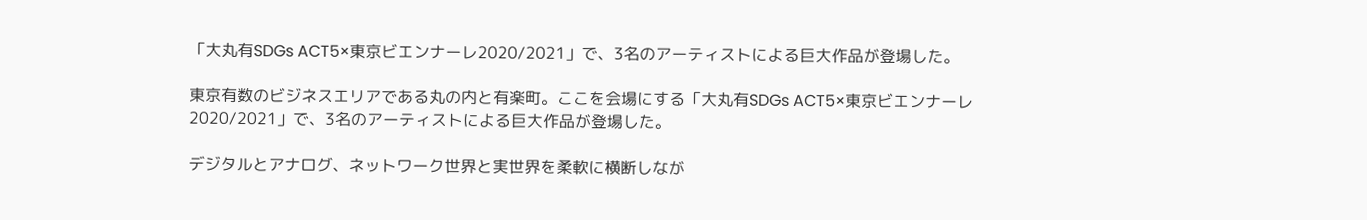「⼤丸有SDGs ACT5×東京ビエンナーレ2020/2021」で、3名のアーティストによる巨大作品が登場した。

東京有数のビジネスエリアである丸の内と有楽町。ここを会場にする「⼤丸有SDGs ACT5×東京ビエンナーレ2020/2021」で、3名のアーティストによる巨大作品が登場した。

デジタルとアナログ、ネットワーク世界と実世界を柔軟に横断しなが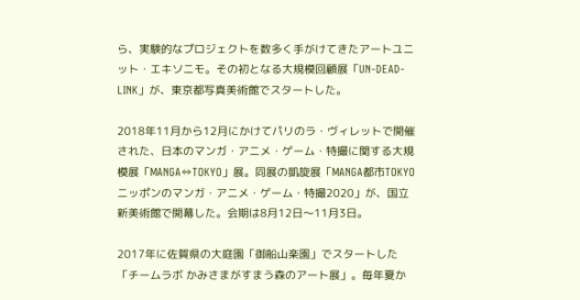ら、実験的なプロジェクトを数多く手がけてきたアートユニット・エキソニモ。その初となる大規模回顧展「UN-DEAD-LINK」が、東京都写真美術館でスタートした。

2018年11月から12月にかけてパリのラ・ヴィレットで開催された、日本のマンガ・アニメ・ゲーム・特撮に関する大規模展「MANGA⇔TOKYO」展。同展の凱旋展「MANGA都市TOKYO ニッポンのマンガ・アニメ・ゲーム・特撮2020」が、国立新美術館で開幕した。会期は8月12日〜11月3日。

2017年に佐賀県の大庭園「御船山楽園」でスタートした「チームラボ かみさまがすまう森のアート展」。毎年夏か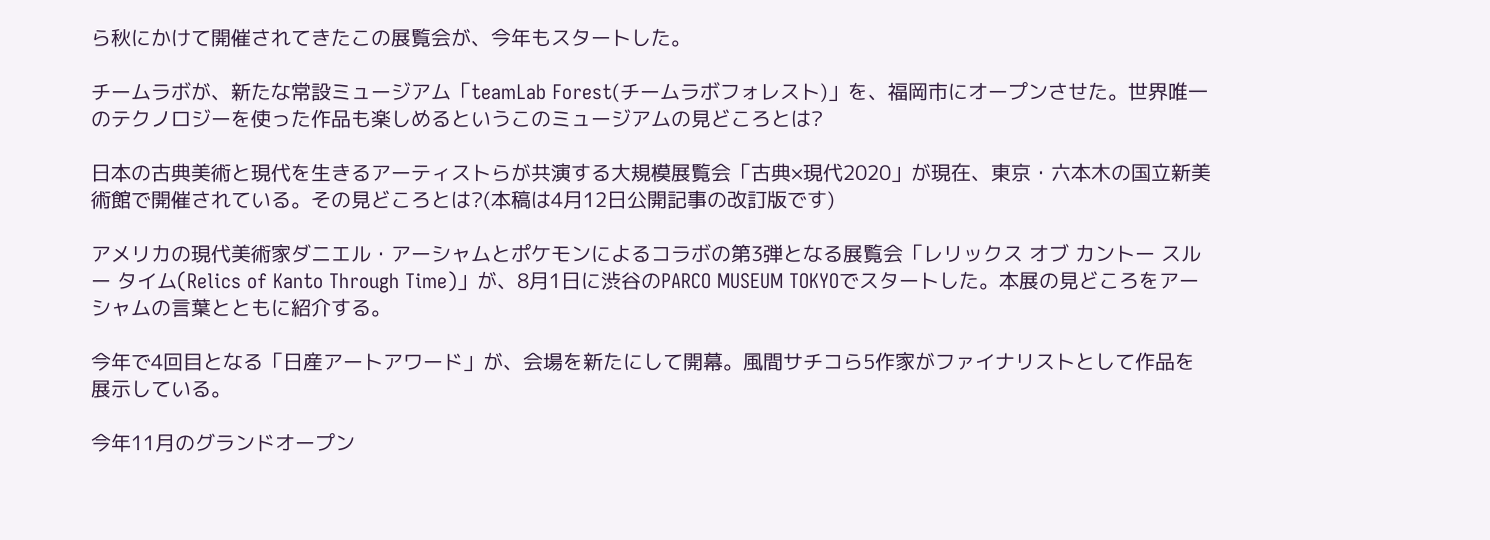ら秋にかけて開催されてきたこの展覧会が、今年もスタートした。

チームラボが、新たな常設ミュージアム「teamLab Forest(チームラボフォレスト)」を、福岡市にオープンさせた。世界唯一のテクノロジーを使った作品も楽しめるというこのミュージアムの見どころとは?

日本の古典美術と現代を生きるアーティストらが共演する大規模展覧会「古典×現代2020」が現在、東京・六本木の国立新美術館で開催されている。その見どころとは?(本稿は4月12日公開記事の改訂版です)

アメリカの現代美術家ダニエル・アーシャムとポケモンによるコラボの第3弾となる展覧会「レリックス オブ カントー スルー タイム(Relics of Kanto Through Time)」が、8月1日に渋谷のPARCO MUSEUM TOKYOでスタートした。本展の見どころをアーシャムの言葉とともに紹介する。

今年で4回目となる「日産アートアワード」が、会場を新たにして開幕。風間サチコら5作家がファイナリストとして作品を展示している。

今年11月のグランドオープン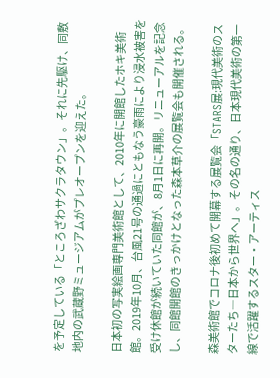を予定している「ところざわサクラタウン」。それに先駆け、同敷地内の武蔵野ミュージアムがプレオープンを迎えた。

日本初の写実絵画専門美術館として、2010年に開館したホキ美術館。2019年10月、台風21号の通過にともなう豪雨により浸水被害を受け休館が続いていた同館が、8月1日に再開。リニューアルを記念し、同館開館のきっかけとなった森本草介の展覧会も開催される。

森美術館でコロナ後初めて開幕する展覧会「STARS展:現代美術のスターたち―日本から世界へ」。その名の通り、日本現代美術の第一線で活躍するスター・アーティス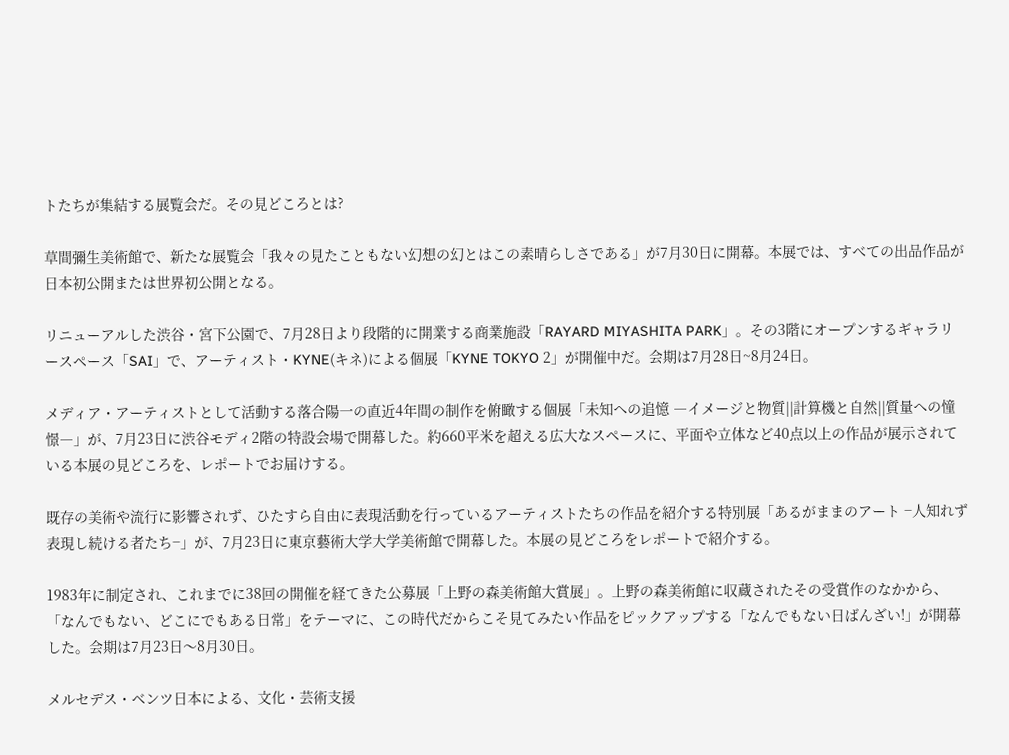トたちが集結する展覧会だ。その見どころとは?

草間彌生美術館で、新たな展覧会「我々の見たこともない幻想の幻とはこの素晴らしさである」が7月30日に開幕。本展では、すべての出品作品が日本初公開または世界初公開となる。

リニューアルした渋谷・宮下公園で、7月28日より段階的に開業する商業施設「RAYARD MIYASHITA PARK」。その3階にオープンするギャラリースペース「SAI」で、アーティスト・KYNE(キネ)による個展「KYNE TOKYO 2」が開催中だ。会期は7月28日~8月24日。

メディア・アーティストとして活動する落合陽一の直近4年間の制作を俯瞰する個展「未知への追憶 ―イメージと物質||計算機と自然||質量への憧憬―」が、7月23日に渋谷モディ2階の特設会場で開幕した。約660平米を超える広大なスペースに、平面や立体など40点以上の作品が展示されている本展の見どころを、レポートでお届けする。

既存の美術や流行に影響されず、ひたすら自由に表現活動を行っているアーティストたちの作品を紹介する特別展「あるがままのアート −人知れず表現し続ける者たち−」が、7月23日に東京藝術大学大学美術館で開幕した。本展の見どころをレポートで紹介する。

1983年に制定され、これまでに38回の開催を経てきた公募展「上野の森美術館大賞展」。上野の森美術館に収蔵されたその受賞作のなかから、「なんでもない、どこにでもある日常」をテーマに、この時代だからこそ見てみたい作品をピックアップする「なんでもない日ばんざい!」が開幕した。会期は7月23日〜8月30日。

メルセデス・ベンツ日本による、文化・芸術支援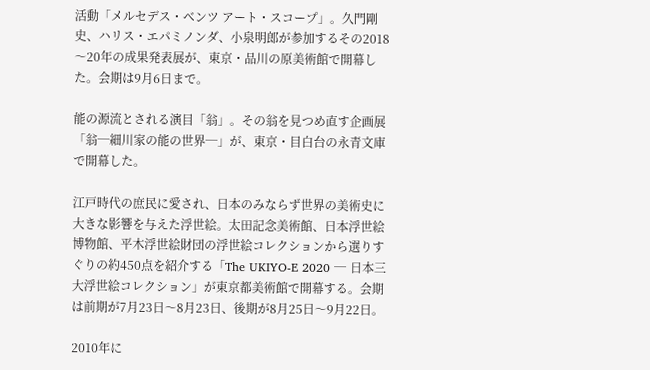活動「メルセデス・ベンツ アート・スコープ」。久門剛史、ハリス・エパミノンダ、小泉明郎が参加するその2018〜20年の成果発表展が、東京・品川の原美術館で開幕した。会期は9月6日まで。

能の源流とされる演目「翁」。その翁を見つめ直す企画展「翁─細川家の能の世界─」が、東京・目白台の永青文庫で開幕した。

江戸時代の庶民に愛され、日本のみならず世界の美術史に大きな影響を与えた浮世絵。太田記念美術館、日本浮世絵博物館、平木浮世絵財団の浮世絵コレクションから選りすぐりの約450点を紹介する「The UKIYO-E 2020 ─ 日本三大浮世絵コレクション」が東京都美術館で開幕する。会期は前期が7月23日〜8月23日、後期が8月25日〜9月22日。

2010年に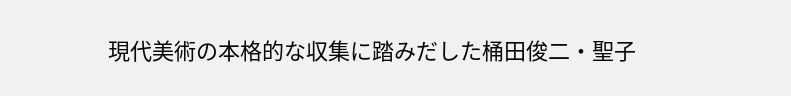現代美術の本格的な収集に踏みだした桶田俊二・聖子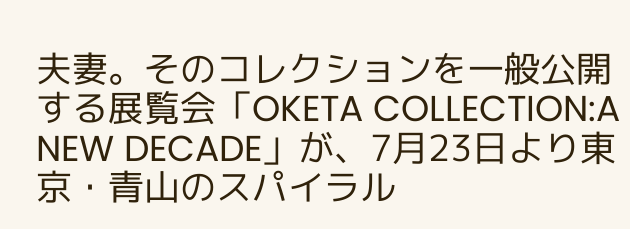夫妻。そのコレクションを一般公開する展覧会「OKETA COLLECTION:A NEW DECADE」が、7月23日より東京・青山のスパイラル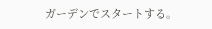ガーデンでスタートする。